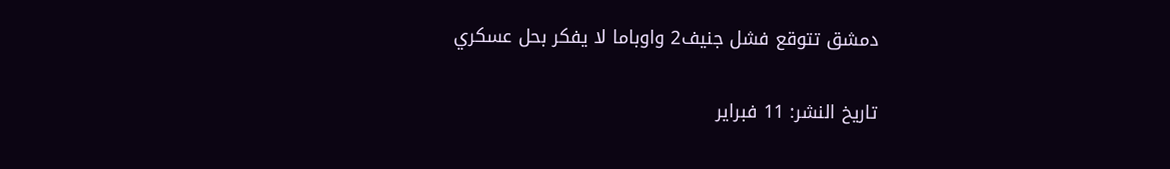دمشق تتوقع فشل جنيف2 واوباما لا يفكر بحل عسكري

تاريخ النشر: 11 فبراير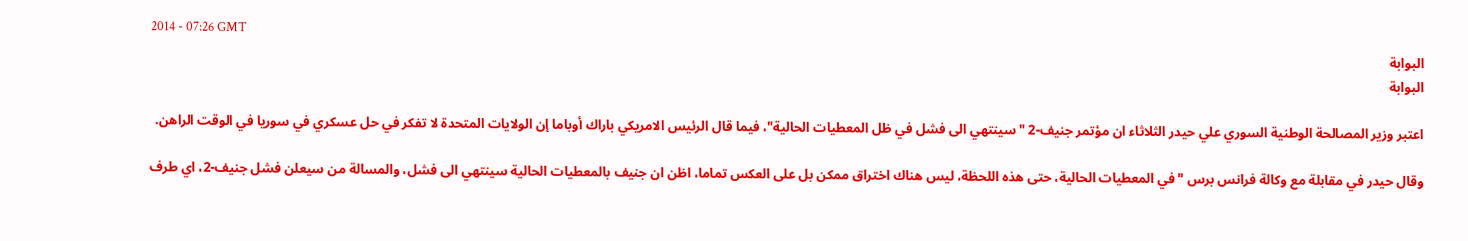2014 - 07:26 GMT
البوابة
البوابة

اعتبر وزير المصالحة الوطنية السوري علي حيدر الثلاثاء ان مؤتمر جنيف-2 "سينتهي الى فشل في ظل المعطيات الحالية"، فيما قال الرئيس الامريكي باراك أوباما إن الولايات المتحدة لا تفكر في حل عسكري في سوريا في الوقت الراهن.

وقال حيدر في مقابلة مع وكالة فرانس برس "في المعطيات الحالية، حتى هذه اللحظة، ليس هناك اختراق ممكن بل على العكس تماما، اظن ان جنيف بالمعطيات الحالية سينتهي الى فشل، والمسالة من سيعلن فشل جنيف-2، اي طرف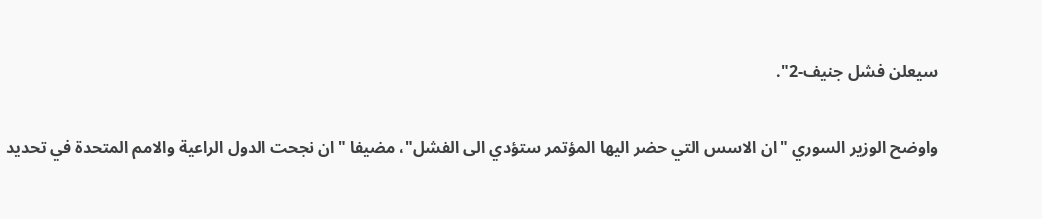سيعلن فشل جنيف-2".

واوضح الوزير السوري "ان الاسس التي حضر اليها المؤتمر ستؤدي الى الفشل"، مضيفا "ان نجحت الدول الراعية والامم المتحدة في تحديد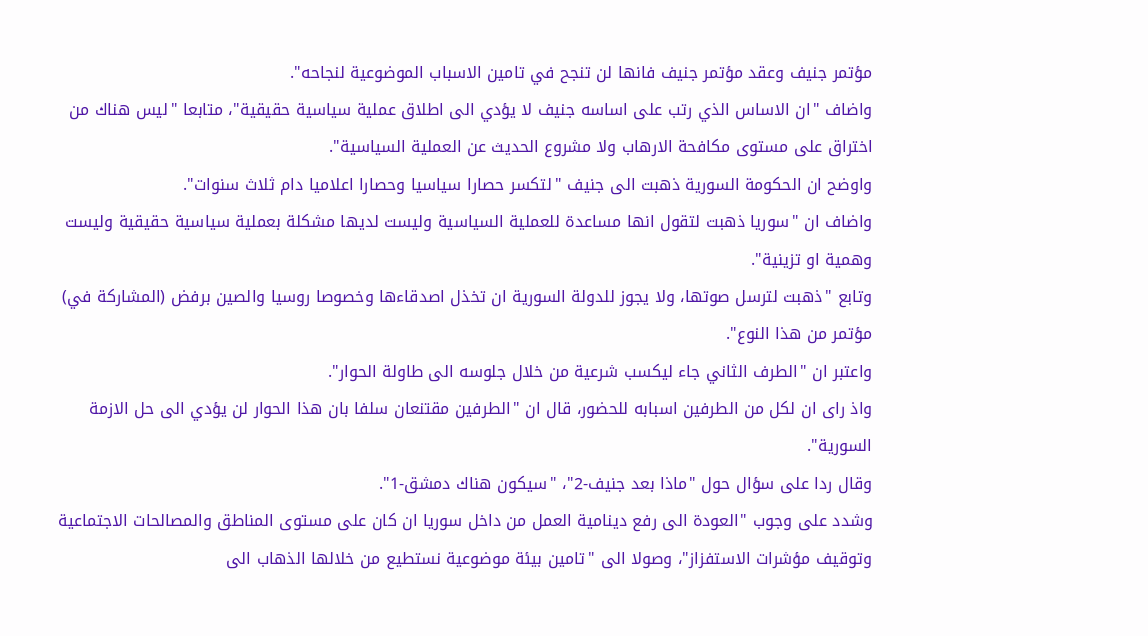مؤتمر جنيف وعقد مؤتمر جنيف فانها لن تنجح في تامين الاسباب الموضوعية لنجاحه".
واضاف "ان الاساس الذي رتب على اساسه جنيف لا يؤدي الى اطلاق عملية سياسية حقيقية"، متابعا "ليس هناك من اختراق على مستوى مكافحة الارهاب ولا مشروع الحديث عن العملية السياسية".
واوضح ان الحكومة السورية ذهبت الى جنيف "لتكسر حصارا سياسيا وحصارا اعلاميا دام ثلاث سنوات".
واضاف ان "سوريا ذهبت لتقول انها مساعدة للعملية السياسية وليست لديها مشكلة بعملية سياسية حقيقية وليست وهمية او تزينية".
وتابع "ذهبت لترسل صوتها، ولا يجوز للدولة السورية ان تخذل اصدقاءها وخصوصا روسيا والصين برفض (المشاركة في) مؤتمر من هذا النوع".
واعتبر ان "الطرف الثاني جاء ليكسب شرعية من خلال جلوسه الى طاولة الحوار".
واذ راى ان لكل من الطرفين اسبابه للحضور، قال ان "الطرفين مقتنعان سلفا بان هذا الحوار لن يؤدي الى حل الازمة السورية".
وقال ردا على سؤال حول "ماذا بعد جنيف-2"، "سيكون هناك دمشق-1".
وشدد على وجوب "العودة الى رفع دينامية العمل من داخل سوريا ان كان على مستوى المناطق والمصالحات الاجتماعية وتوقيف مؤشرات الاستفزاز"، وصولا الى "تامين بيئة موضوعية نستطيع من خلالها الذهاب الى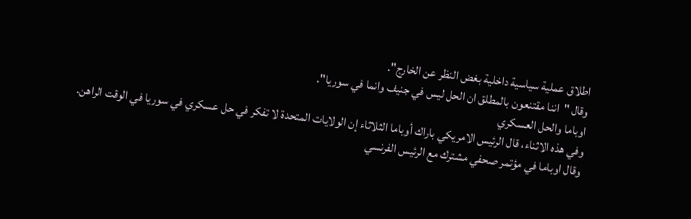اطلاق عملية سياسية داخلية بغض النظر عن الخارج".
وقال "اننا مقتنعون بالمطلق ان الحل ليس في جنيف وانما في سوريا".
اوباما والحل العسكري
وفي هذه الاثناء، قال الرئيس الامريكي باراك أوباما الثلاثاء إن الولايات المتحدة لا تفكر في حل عسكري في سوريا في الوقت الراهن.
وقال اوباما في مؤتمر صحفي مشترك مع الرئيس الفرنسي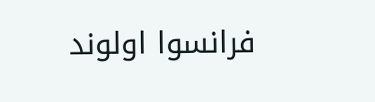فرانسوا اولوند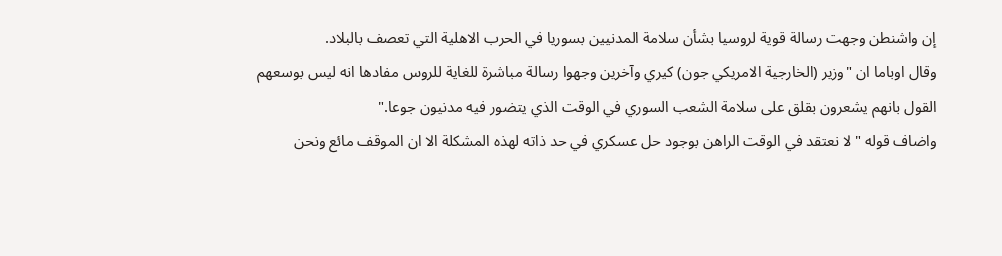إن واشنطن وجهت رسالة قوية لروسيا بشأن سلامة المدنيين بسوريا في الحرب الاهلية التي تعصف بالبلاد.
وقال اوباما ان "وزير (الخارجية الامريكي جون) كيري وآخرين وجهوا رسالة مباشرة للغاية للروس مفادها انه ليس بوسعهم القول بانهم يشعرون بقلق على سلامة الشعب السوري في الوقت الذي يتضور فيه مدنيون جوعا."
واضاف قوله "لا نعتقد في الوقت الراهن بوجود حل عسكري في حد ذاته لهذه المشكلة الا ان الموقف مائع ونحن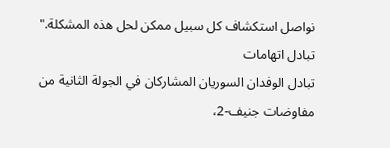نواصل استكشاف كل سبيل ممكن لحل هذه المشكلة."
تبادل اتهامات
تبادل الوفدان السوريان المشاركان في الجولة الثانية من مفاوضات جنيف-2،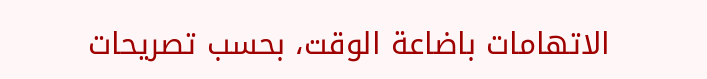الاتهامات باضاعة الوقت، بحسب تصريحات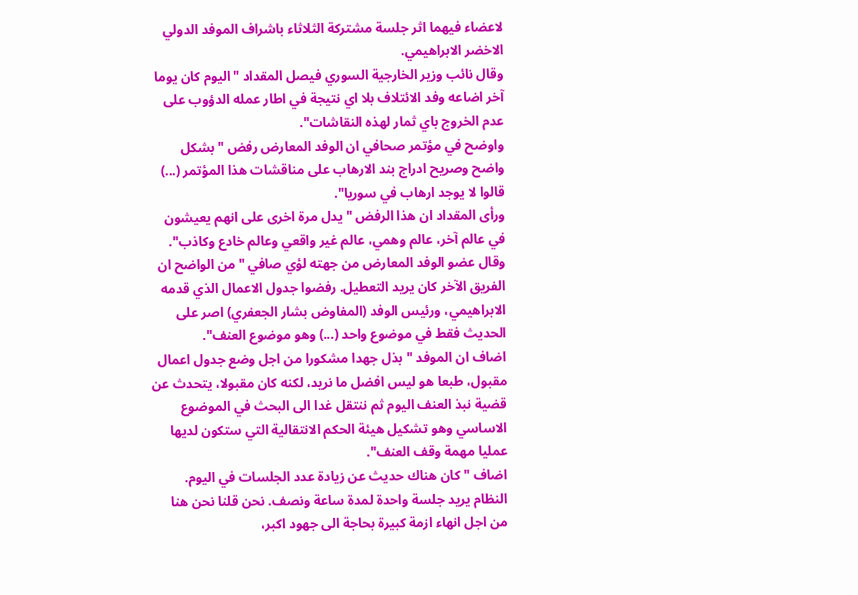لاعضاء فيهما اثر جلسة مشتركة الثلاثاء باشراف الموفد الدولي الاخضر الابراهيمي.
وقال نائب وزير الخارجية السوري فيصل المقداد "اليوم كان يوما آخر اضاعه وفد الائتلاف بلا اي نتيجة في اطار عمله الدؤوب على عدم الخروج باي ثمار لهذه النقاشات".
واوضح في مؤتمر صحافي ان الوفد المعارض رفض "بشكل واضح وصريح ادراج بند الارهاب على مناقشات هذا المؤتمر (...) قالوا لا يوجد ارهاب في سوريا".
ورأى المقداد ان هذا الرفض "يدل مرة اخرى على انهم يعيشون في عالم آخر، عالم وهمي، عالم غير واقعي وعالم خادع وكاذب".
وقال عضو الوفد المعارض من جهته لؤي صافي "من الواضح ان الفريق الآخر كان يريد التعطيل. رفضوا جدول الاعمال الذي قدمه الابراهيمي، ورئيس الوفد (المفاوض بشار الجعفري) اصر على الحديث فقط في موضوع واحد (...) وهو موضوع العنف".
اضاف ان الموفد "بذل جهدا مشكورا من اجل وضع جدول اعمال مقبول، طبعا هو ليس افضل ما نريد، لكنه كان مقبولا، يتحدث عن قضية نبذ العنف اليوم ثم ننتقل غدا الى البحث في الموضوع الاساسي وهو تشكيل هيئة الحكم الانتقالية التي ستكون لديها عمليا مهمة وقف العنف".
اضاف "كان هناك حديث عن زيادة عدد الجلسات في اليوم. النظام يريد جلسة واحدة لمدة ساعة ونصف. نحن قلنا نحن هنا من اجل انهاء ازمة كبيرة بحاجة الى جهود اكبر،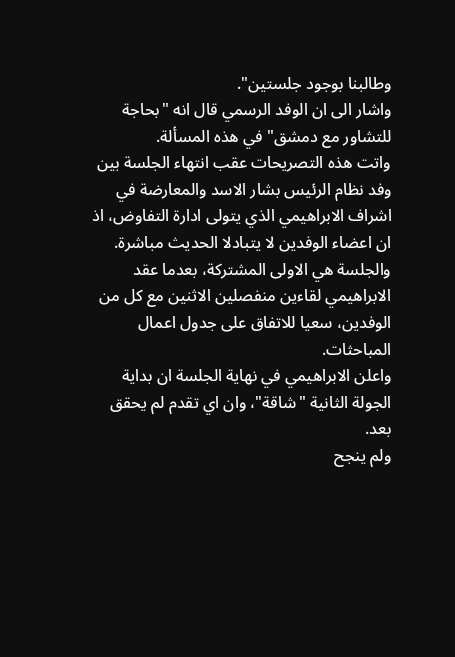وطالبنا بوجود جلستين".
واشار الى ان الوفد الرسمي قال انه "بحاجة للتشاور مع دمشق" في هذه المسألة.
واتت هذه التصريحات عقب انتهاء الجلسة بين وفد نظام الرئيس بشار الاسد والمعارضة في اشراف الابراهيمي الذي يتولى ادارة التفاوض، اذ ان اعضاء الوفدين لا يتبادلا الحديث مباشرة.
والجلسة هي الاولى المشتركة، بعدما عقد الابراهيمي لقاءين منفصلين الاثنين مع كل من الوفدين، سعيا للاتفاق على جدول اعمال المباحثات.
واعلن الابراهيمي في نهاية الجلسة ان بداية الجولة الثانية "شاقة"، وان اي تقدم لم يحقق بعد.
ولم ينجح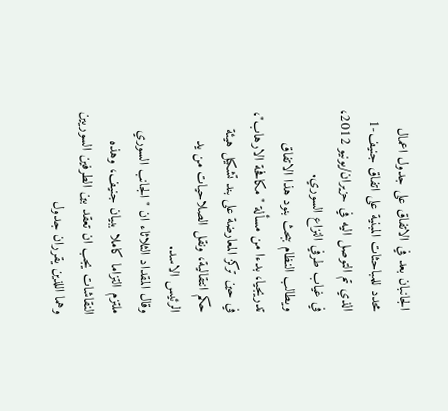الجانبان بعد في الاتفاق على جدول اعمال محدد للمباحثات المبنية على اتفاق جنيف-1 الذي تم التوصل اليه في حزيران/يونيو 2012، في غياب طرفي النزاع السوري.
ويطالب النظام ببحث بنود هذا الاتفاق تدريجيا، بدءا من مسألة "مكافحة الارهاب"، في حين تركز المعارضة على بند تشكيل هيئة حكم انتقالية، ونقل الصلاحيات من يد الرئيس الاسد.
وقال المقداد الثلاثاء ان "الجانب السوري ملتزم التزاما كاملا ببيان جنيف، وهذه النقاشات يجب ان تعقد بين الطرفين السوريين وهما اللذين يقرران جدول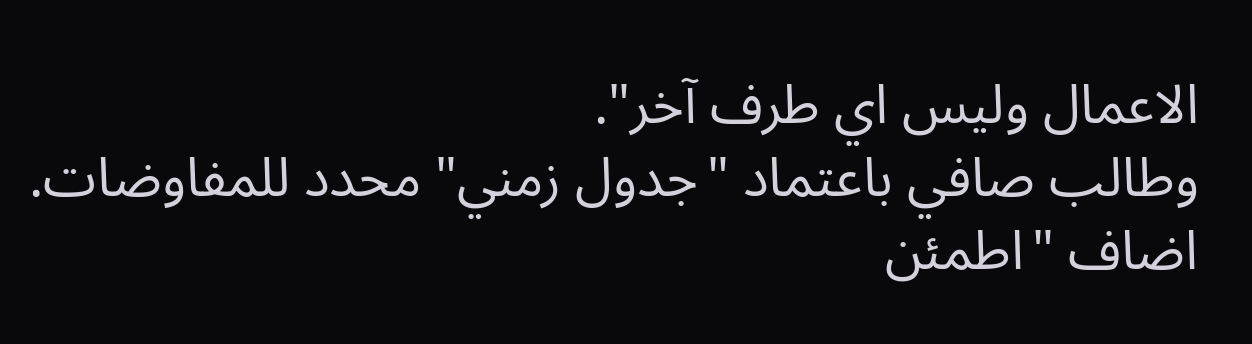الاعمال وليس اي طرف آخر".
وطالب صافي باعتماد "جدول زمني" محدد للمفاوضات. اضاف "اطمئن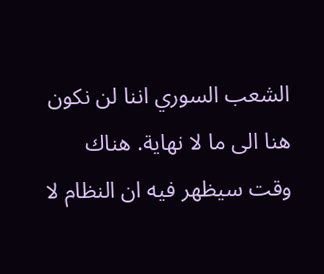الشعب السوري اننا لن نكون هنا الى ما لا نهاية. هناك وقت سيظهر فيه ان النظام لا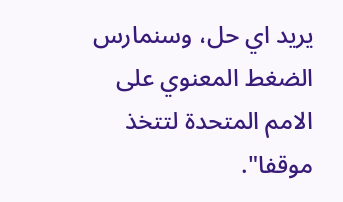يريد اي حل، وسنمارس الضغط المعنوي على الامم المتحدة لتتخذ موقفا".